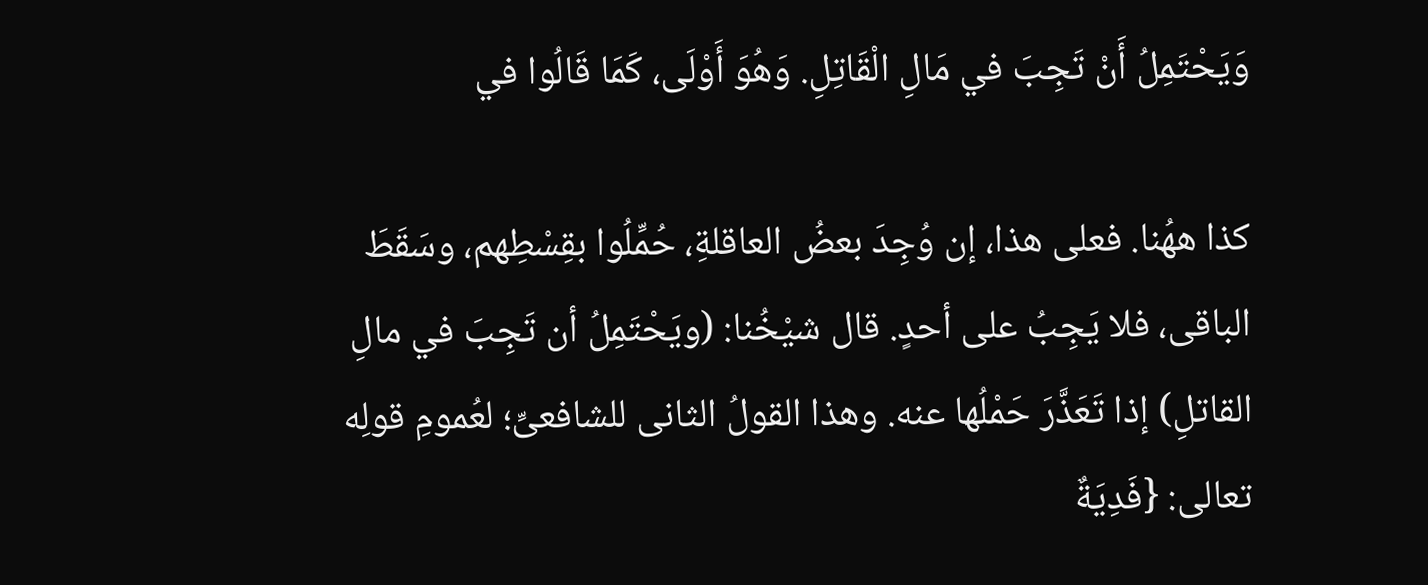وَيَحْتَمِلُ أَنْ تَجِبَ في مَالِ الْقَاتِلِ. وَهُوَ أَوْلَى، كَمَا قَالُوا في

كذا ههُنا. فعلى هذا، إن وُجِدَ بعضُ العاقلةِ، حُمِّلُوا بقِسْطِهم، وسَقَطَ الباقى، فلا يَجِبُ على أحدٍ. قال شيْخُنا: (ويَحْتَمِلُ أن تَجِبَ في مالِ القاتلِ) إذا تَعَذَّرَ حَمْلُها عنه. وهذا القولُ الثانى للشافعىِّ؛ لعُمومِ قولِه تعالى: {فَدِيَةٌ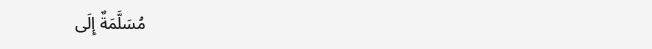مُسَلَّمَةٌ إِلَى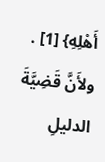أَهْلِهِ} [1] . ولأَنَّ قَضِيَّةَ الدليلِ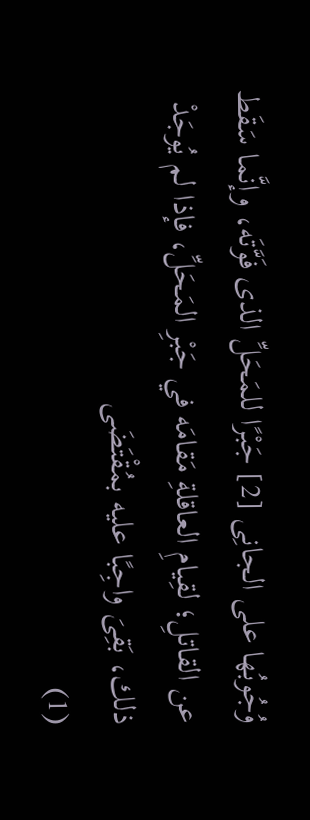وُجُوبُها على الجانِى [2] جَبْرًا للمَحَلِّ الذى فَوَّتَه، وإنَّما سَقَط عن القاتلِ؛ لقِيامِ العاقلةِ مَقامَه في جَبْرِ المَحَلِّ، فإذا لم يُوجَدْ ذلك، بَقِىَ واجِبًا عليه بمُقْتَضَى
(1)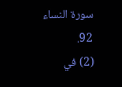سورة النساء 92.
(2) في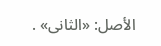الأصل: «الثانى» .